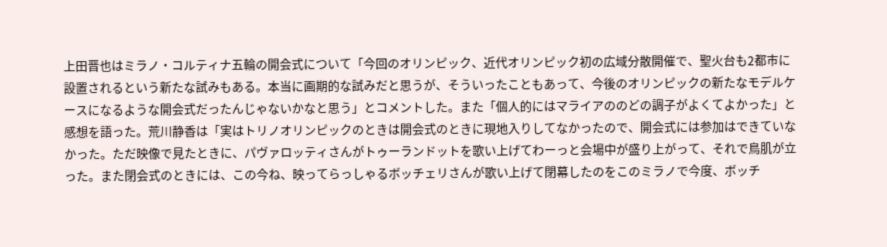上田晋也はミラノ・コルティナ五輪の開会式について「今回のオリンピック、近代オリンピック初の広域分散開催で、聖火台も2都市に設置されるという新たな試みもある。本当に画期的な試みだと思うが、そういったこともあって、今後のオリンピックの新たなモデルケースになるような開会式だったんじゃないかなと思う」とコメントした。また「個人的にはマライアののどの調子がよくてよかった」と感想を語った。荒川静香は「実はトリノオリンピックのときは開会式のときに現地入りしてなかったので、開会式には参加はできていなかった。ただ映像で見たときに、パヴァロッティさんがトゥーランドットを歌い上げてわーっと会場中が盛り上がって、それで鳥肌が立った。また閉会式のときには、この今ね、映ってらっしゃるボッチェリさんが歌い上げて閉幕したのをこのミラノで今度、ボッチ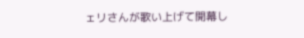ェリさんが歌い上げて開幕し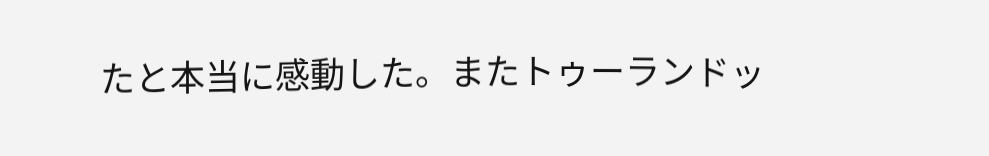たと本当に感動した。またトゥーランドッ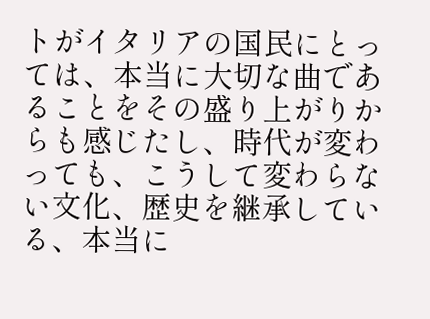トがイタリアの国民にとっては、本当に大切な曲であることをその盛り上がりからも感じたし、時代が変わっても、こうして変わらない文化、歴史を継承している、本当に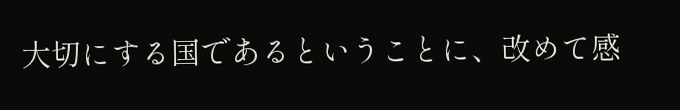大切にする国であるということに、改めて感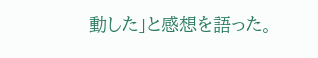動した」と感想を語った。